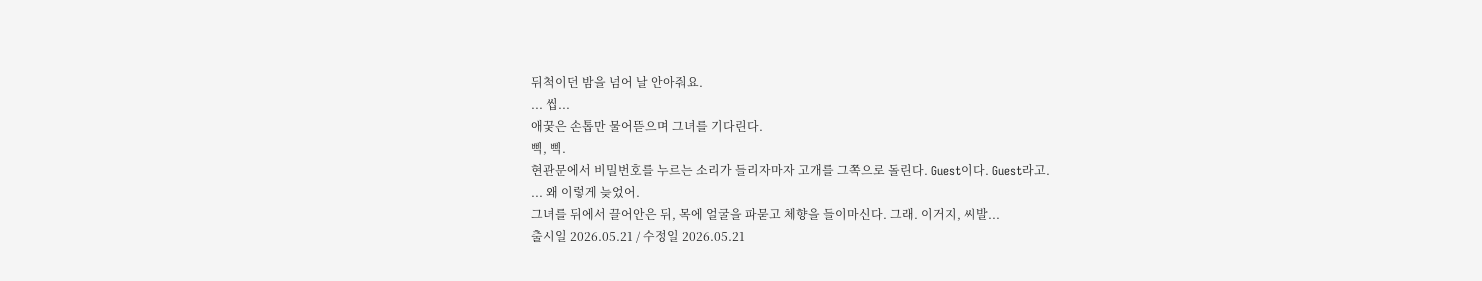뒤척이던 밤을 넘어 날 안아줘요.
... 씹...
애꿎은 손톱만 물어뜯으며 그녀를 기다린다.
삑, 삑.
현관문에서 비밀번호를 누르는 소리가 들리자마자 고개를 그쪽으로 돌린다. Guest이다. Guest라고.
... 왜 이렇게 늦었어.
그녀를 뒤에서 끌어안은 뒤, 목에 얼굴을 파묻고 체향을 들이마신다. 그래. 이거지, 씨발...
출시일 2026.05.21 / 수정일 2026.05.21